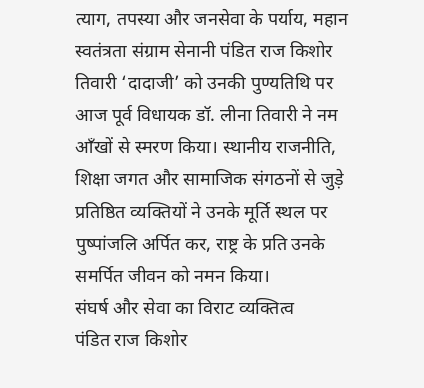त्याग, तपस्या और जनसेवा के पर्याय, महान स्वतंत्रता संग्राम सेनानी पंडित राज किशोर तिवारी ‘दादाजी’ को उनकी पुण्यतिथि पर आज पूर्व विधायक डॉ. लीना तिवारी ने नम आँखों से स्मरण किया। स्थानीय राजनीति, शिक्षा जगत और सामाजिक संगठनों से जुड़े प्रतिष्ठित व्यक्तियों ने उनके मूर्ति स्थल पर पुष्पांजलि अर्पित कर, राष्ट्र के प्रति उनके समर्पित जीवन को नमन किया।
संघर्ष और सेवा का विराट व्यक्तित्व
पंडित राज किशोर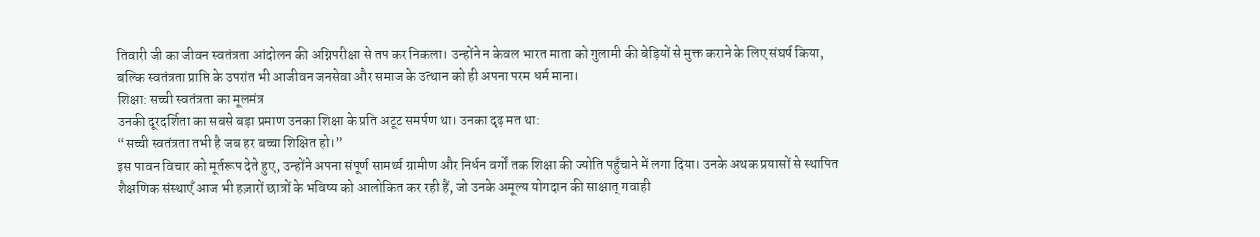तिवारी जी का जीवन स्वतंत्रता आंदोलन की अग्निपरीक्षा से तप कर निकला। उन्होंने न केवल भारत माता को गुलामी की बेड़ियों से मुक्त कराने के लिए संघर्ष किया, बल्कि स्वतंत्रता प्राप्ति के उपरांत भी आजीवन जनसेवा और समाज के उत्थान को ही अपना परम धर्म माना।
शिक्षा: सच्ची स्वतंत्रता का मूलमंत्र
उनकी दूरदर्शिता का सबसे बड़ा प्रमाण उनका शिक्षा के प्रति अटूट समर्पण था। उनका दृढ़ मत था:
“सच्ची स्वतंत्रता तभी है जब हर बच्चा शिक्षित हो।”
इस पावन विचार को मूर्तरूप देते हुए, उन्होंने अपना संपूर्ण सामर्थ्य ग्रामीण और निर्धन वर्गों तक शिक्षा की ज्योति पहुँचाने में लगा दिया। उनके अथक प्रयासों से स्थापित शैक्षणिक संस्थाएँ आज भी हज़ारों छात्रों के भविष्य को आलोकित कर रही हैं, जो उनके अमूल्य योगदान की साक्षात् गवाही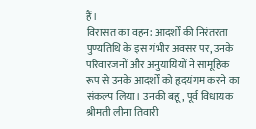हैं।
विरासत का वहन: आदर्शों की निरंतरता
पुण्यतिथि के इस गंभीर अवसर पर, उनके परिवारजनों और अनुयायियों ने सामूहिक रूप से उनके आदर्शों को हृदयंगम करने का संकल्प लिया। उनकी बहू, पूर्व विधायक श्रीमती लीना तिवारी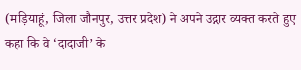(मड़ियाहूं, जिला जौनपुर, उत्तर प्रदेश) ने अपने उद्गार व्यक्त करते हुए कहा कि वे ‘दादाजी’ के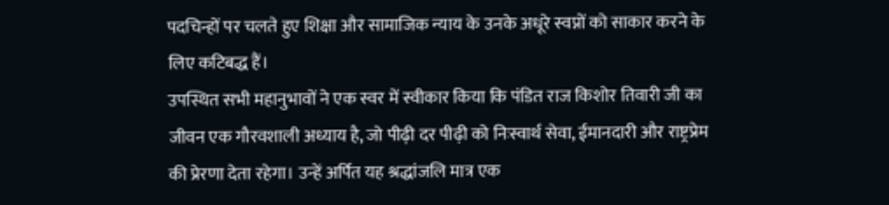पदचिन्हों पर चलते हुए शिक्षा और सामाजिक न्याय के उनके अधूरे स्वप्नों को साकार करने के लिए कटिबद्ध हैं।
उपस्थित सभी महानुभावों ने एक स्वर में स्वीकार किया कि पंडित राज किशोर तिवारी जी का जीवन एक गौरवशाली अध्याय है, जो पीढ़ी दर पीढ़ी को निःस्वार्थ सेवा, ईमानदारी और राष्ट्रप्रेम की प्रेरणा देता रहेगा। उन्हें अर्पित यह श्रद्धांजलि मात्र एक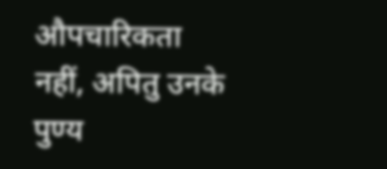औपचारिकता नहीं, अपितु उनके पुण्य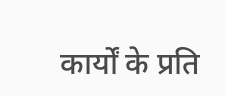कार्यों के प्रति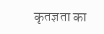कृतज्ञता का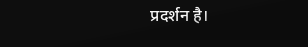प्रदर्शन है।